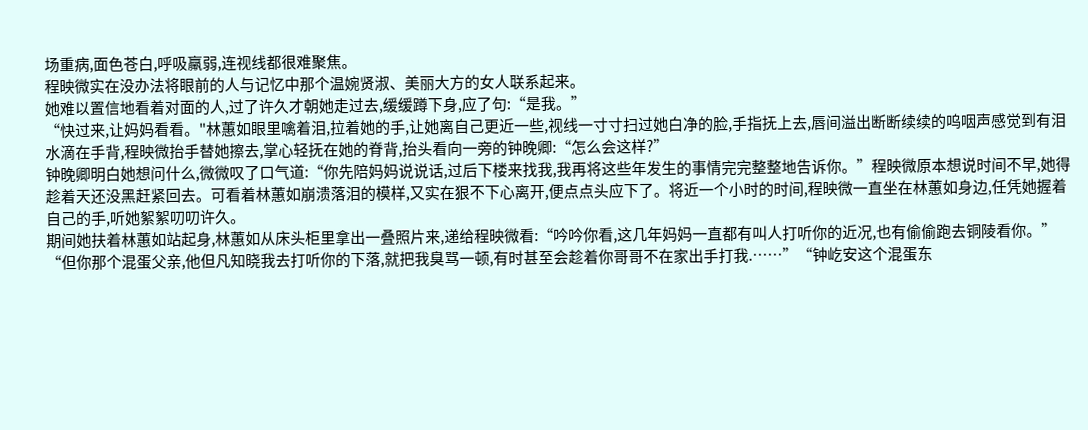场重病,面色苍白,呼吸羸弱,连视线都很难聚焦。
程映微实在没办法将眼前的人与记忆中那个温婉贤淑、美丽大方的女人联系起来。
她难以置信地看着对面的人,过了许久才朝她走过去,缓缓蹲下身,应了句:“是我。”
“快过来,让妈妈看看。"林蕙如眼里噙着泪,拉着她的手,让她离自己更近一些,视线一寸寸扫过她白净的脸,手指抚上去,唇间溢出断断续续的呜咽声感觉到有泪水滴在手背,程映微抬手替她擦去,掌心轻抚在她的脊背,抬头看向一旁的钟晚卿:“怎么会这样?”
钟晚卿明白她想问什么,微微叹了口气道:“你先陪妈妈说说话,过后下楼来找我,我再将这些年发生的事情完完整整地告诉你。”程映微原本想说时间不早,她得趁着天还没黑赶紧回去。可看着林蕙如崩溃落泪的模样,又实在狠不下心离开,便点点头应下了。将近一个小时的时间,程映微一直坐在林蕙如身边,任凭她握着自己的手,听她絮絮叨叨许久。
期间她扶着林蕙如站起身,林蕙如从床头柜里拿出一叠照片来,递给程映微看:“吟吟你看,这几年妈妈一直都有叫人打听你的近况,也有偷偷跑去铜陵看你。”
“但你那个混蛋父亲,他但凡知晓我去打听你的下落,就把我臭骂一顿,有时甚至会趁着你哥哥不在家出手打我.……”“钟屹安这个混蛋东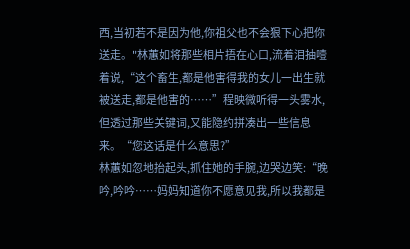西,当初若不是因为他,你祖父也不会狠下心把你送走。"林蕙如将那些相片捂在心口,流着泪抽噎着说,“这个畜生,都是他害得我的女儿一出生就被送走,都是他害的……”程映微听得一头雾水,但透过那些关键词,又能隐约拼凑出一些信息来。“您这话是什么意思?”
林蕙如忽地抬起头,抓住她的手腕,边哭边笑:“晚吟,吟吟……妈妈知道你不愿意见我,所以我都是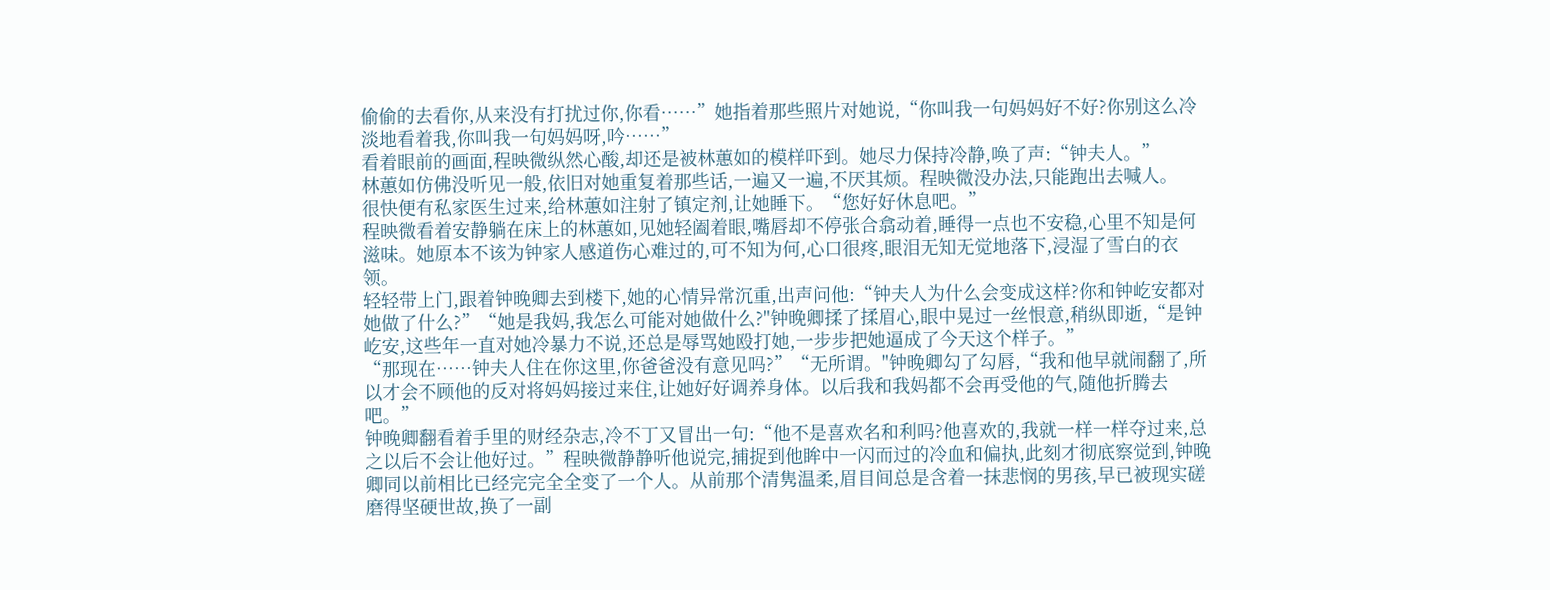偷偷的去看你,从来没有打扰过你,你看……”她指着那些照片对她说,“你叫我一句妈妈好不好?你别这么冷淡地看着我,你叫我一句妈妈呀,吟……”
看着眼前的画面,程映微纵然心酸,却还是被林蕙如的模样吓到。她尽力保持冷静,唤了声:“钟夫人。”
林蕙如仿佛没听见一般,依旧对她重复着那些话,一遍又一遍,不厌其烦。程映微没办法,只能跑出去喊人。
很快便有私家医生过来,给林蕙如注射了镇定剂,让她睡下。“您好好休息吧。”
程映微看着安静躺在床上的林蕙如,见她轻阖着眼,嘴唇却不停张合翕动着,睡得一点也不安稳,心里不知是何滋味。她原本不该为钟家人感道伤心难过的,可不知为何,心口很疼,眼泪无知无觉地落下,浸湿了雪白的衣领。
轻轻带上门,跟着钟晚卿去到楼下,她的心情异常沉重,出声问他:“钟夫人为什么会变成这样?你和钟屹安都对她做了什么?”“她是我妈,我怎么可能对她做什么?"钟晚卿揉了揉眉心,眼中晃过一丝恨意,稍纵即逝,“是钟屹安,这些年一直对她冷暴力不说,还总是辱骂她殴打她,一步步把她逼成了今天这个样子。”
“那现在……钟夫人住在你这里,你爸爸没有意见吗?”“无所谓。"钟晚卿勾了勾唇,“我和他早就闹翻了,所以才会不顾他的反对将妈妈接过来住,让她好好调养身体。以后我和我妈都不会再受他的气,随他折腾去吧。”
钟晚卿翻看着手里的财经杂志,冷不丁又冒出一句:“他不是喜欢名和利吗?他喜欢的,我就一样一样夺过来,总之以后不会让他好过。”程映微静静听他说完,捕捉到他眸中一闪而过的冷血和偏执,此刻才彻底察觉到,钟晚卿同以前相比已经完完全全变了一个人。从前那个清隽温柔,眉目间总是含着一抹悲悯的男孩,早已被现实磋磨得坚硬世故,换了一副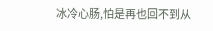冰冷心肠,怕是再也回不到从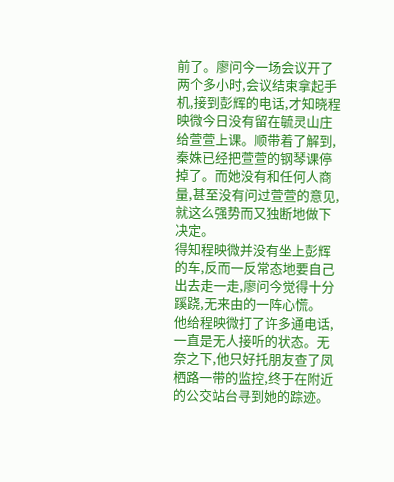前了。廖问今一场会议开了两个多小时,会议结束拿起手机,接到彭辉的电话,才知晓程映微今日没有留在毓灵山庄给萱萱上课。顺带着了解到,秦姝已经把萱萱的钢琴课停掉了。而她没有和任何人商量,甚至没有问过萱萱的意见,就这么强势而又独断地做下决定。
得知程映微并没有坐上彭辉的车,反而一反常态地要自己出去走一走,廖问今觉得十分蹊跷,无来由的一阵心慌。
他给程映微打了许多通电话,一直是无人接听的状态。无奈之下,他只好托朋友查了凤栖路一带的监控,终于在附近的公交站台寻到她的踪迹。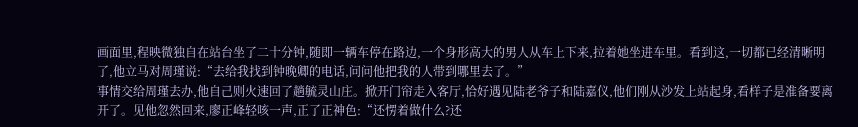画面里,程映微独自在站台坐了二十分钟,随即一辆车停在路边,一个身形高大的男人从车上下来,拉着她坐进车里。看到这,一切都已经清晰明了,他立马对周瑾说:“去给我找到钟晚卿的电话,问问他把我的人带到哪里去了。”
事情交给周瑾去办,他自己则火速回了趟毓灵山庄。掀开门帘走入客厅,恰好遇见陆老爷子和陆嘉仪,他们刚从沙发上站起身,看样子是准备要离开了。见他忽然回来,廖正峰轻咳一声,正了正神色:“还愣着做什么?还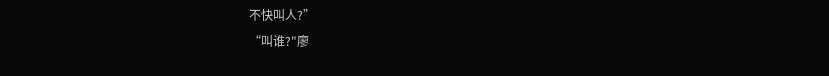不快叫人?”
“叫谁?"廖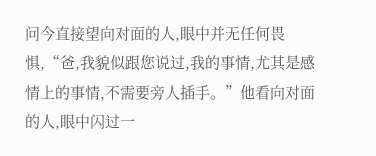问今直接望向对面的人,眼中并无任何畏惧,“爸,我貌似跟您说过,我的事情,尤其是感情上的事情,不需要旁人插手。”他看向对面的人,眼中闪过一